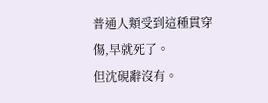普通人類受到這種貫穿傷,早就死了。
但沈硯辭沒有。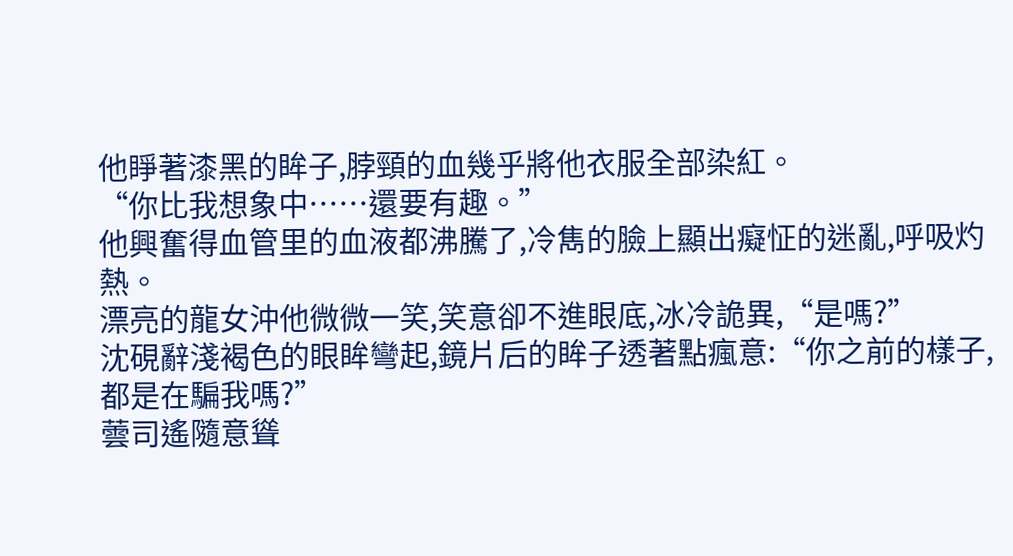他睜著漆黑的眸子,脖頸的血幾乎將他衣服全部染紅。
“你比我想象中……還要有趣。”
他興奮得血管里的血液都沸騰了,冷雋的臉上顯出癡怔的迷亂,呼吸灼熱。
漂亮的龍女沖他微微一笑,笑意卻不進眼底,冰冷詭異,“是嗎?”
沈硯辭淺褐色的眼眸彎起,鏡片后的眸子透著點瘋意:“你之前的樣子,都是在騙我嗎?”
蕓司遙隨意聳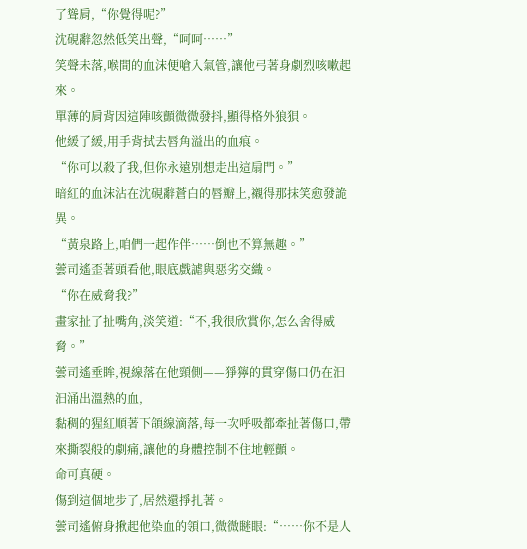了聳肩,“你覺得呢?”
沈硯辭忽然低笑出聲,“呵呵……”
笑聲未落,喉間的血沫便嗆入氣管,讓他弓著身劇烈咳嗽起來。
單薄的肩背因這陣咳顫微微發抖,顯得格外狼狽。
他緩了緩,用手背拭去唇角溢出的血痕。
“你可以殺了我,但你永遠別想走出這扇門。”
暗紅的血沫沾在沈硯辭蒼白的唇瓣上,襯得那抹笑愈發詭異。
“黃泉路上,咱們一起作伴……倒也不算無趣。”
蕓司遙歪著頭看他,眼底戲謔與惡劣交織。
“你在威脅我?”
畫家扯了扯嘴角,淡笑道:“不,我很欣賞你,怎么舍得威脅。”
蕓司遙垂眸,視線落在他頸側——猙獰的貫穿傷口仍在汩汩涌出溫熱的血,
黏稠的猩紅順著下頜線滴落,每一次呼吸都牽扯著傷口,帶來撕裂般的劇痛,讓他的身體控制不住地輕顫。
命可真硬。
傷到這個地步了,居然還掙扎著。
蕓司遙俯身揪起他染血的領口,微微瞇眼:“……你不是人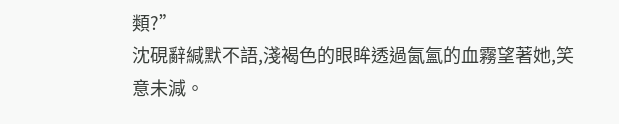類?”
沈硯辭緘默不語,淺褐色的眼眸透過氤氳的血霧望著她,笑意未減。